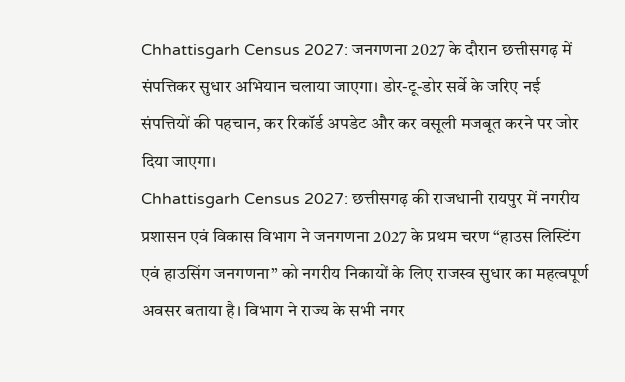Chhattisgarh Census 2027: जनगणना 2027 के दौरान छत्तीसगढ़ में संपत्तिकर सुधार अभियान चलाया जाएगा। डोर-टू-डोर सर्वे के जरिए नई संपत्तियों की पहचान, कर रिकॉर्ड अपडेट और कर वसूली मजबूत करने पर जोर दिया जाएगा।
Chhattisgarh Census 2027: छत्तीसगढ़ की राजधानी रायपुर में नगरीय प्रशासन एवं विकास विभाग ने जनगणना 2027 के प्रथम चरण “हाउस लिस्टिंग एवं हाउसिंग जनगणना” को नगरीय निकायों के लिए राजस्व सुधार का महत्वपूर्ण अवसर बताया है। विभाग ने राज्य के सभी नगर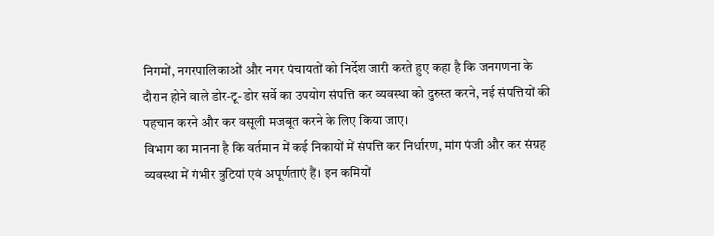निगमों, नगरपालिकाओं और नगर पंचायतों को निर्देश जारी करते हुए कहा है कि जनगणना के दौरान होने वाले डोर-टू-डोर सर्वे का उपयोग संपत्ति कर व्यवस्था को दुरुस्त करने, नई संपत्तियों की पहचान करने और कर वसूली मजबूत करने के लिए किया जाए।
विभाग का मानना है कि वर्तमान में कई निकायों में संपत्ति कर निर्धारण, मांग पंजी और कर संग्रह व्यवस्था में गंभीर त्रुटियां एवं अपूर्णताएं हैं। इन कमियों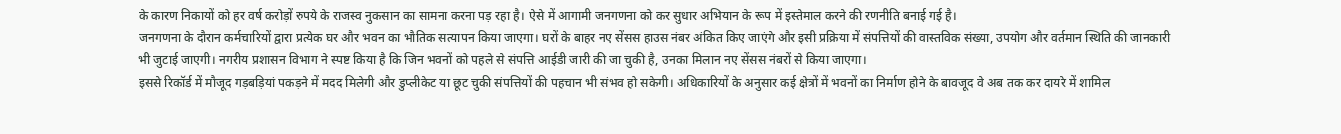के कारण निकायों को हर वर्ष करोड़ों रुपये के राजस्व नुकसान का सामना करना पड़ रहा है। ऐसे में आगामी जनगणना को कर सुधार अभियान के रूप में इस्तेमाल करने की रणनीति बनाई गई है।
जनगणना के दौरान कर्मचारियों द्वारा प्रत्येक घर और भवन का भौतिक सत्यापन किया जाएगा। घरों के बाहर नए सेंसस हाउस नंबर अंकित किए जाएंगे और इसी प्रक्रिया में संपत्तियों की वास्तविक संख्या, उपयोग और वर्तमान स्थिति की जानकारी भी जुटाई जाएगी। नगरीय प्रशासन विभाग ने स्पष्ट किया है कि जिन भवनों को पहले से संपत्ति आईडी जारी की जा चुकी है, उनका मिलान नए सेंसस नंबरों से किया जाएगा।
इससे रिकॉर्ड में मौजूद गड़बड़ियां पकड़ने में मदद मिलेगी और डुप्लीकेट या छूट चुकी संपत्तियों की पहचान भी संभव हो सकेगी। अधिकारियों के अनुसार कई क्षेत्रों में भवनों का निर्माण होने के बावजूद वे अब तक कर दायरे में शामिल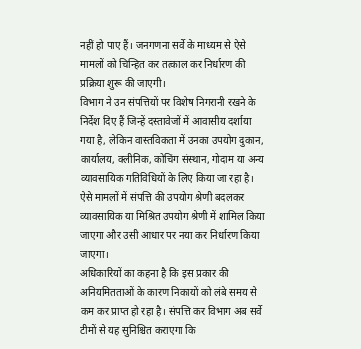नहीं हो पाए हैं। जनगणना सर्वे के माध्यम से ऐसे मामलों को चिन्हित कर तत्काल कर निर्धारण की प्रक्रिया शुरू की जाएगी।
विभाग ने उन संपत्तियों पर विशेष निगरानी रखने के निर्देश दिए हैं जिन्हें दस्तावेजों में आवासीय दर्शाया गया है, लेकिन वास्तविकता में उनका उपयोग दुकान, कार्यालय, क्लीनिक, कोचिंग संस्थान, गोदाम या अन्य व्यावसायिक गतिविधियों के लिए किया जा रहा है। ऐसे मामलों में संपत्ति की उपयोग श्रेणी बदलकर व्यावसायिक या मिश्रित उपयोग श्रेणी में शामिल किया जाएगा और उसी आधार पर नया कर निर्धारण किया जाएगा।
अधिकारियों का कहना है कि इस प्रकार की अनियमितताओं के कारण निकायों को लंबे समय से कम कर प्राप्त हो रहा है। संपत्ति कर विभाग अब सर्वे टीमों से यह सुनिश्चित कराएगा कि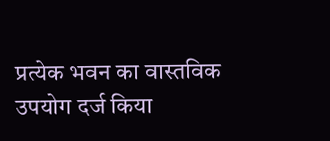प्रत्येक भवन का वास्तविक उपयोग दर्ज किया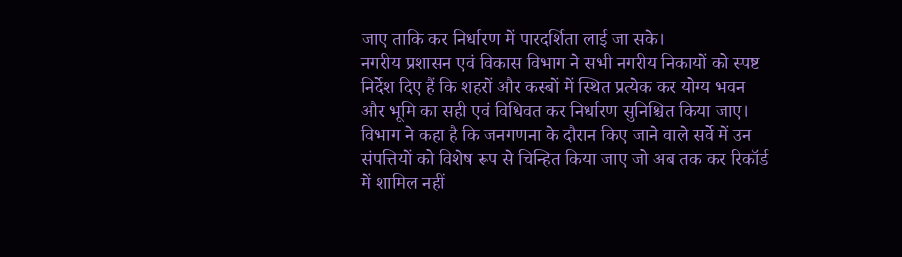जाए ताकि कर निर्धारण में पारदर्शिता लाई जा सके।
नगरीय प्रशासन एवं विकास विभाग ने सभी नगरीय निकायों को स्पष्ट निर्देश दिए हैं कि शहरों और कस्बों में स्थित प्रत्येक कर योग्य भवन और भूमि का सही एवं विधिवत कर निर्धारण सुनिश्चित किया जाए। विभाग ने कहा है कि जनगणना के दौरान किए जाने वाले सर्वे में उन संपत्तियों को विशेष रूप से चिन्हित किया जाए जो अब तक कर रिकॉर्ड में शामिल नहीं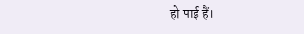हो पाई हैं।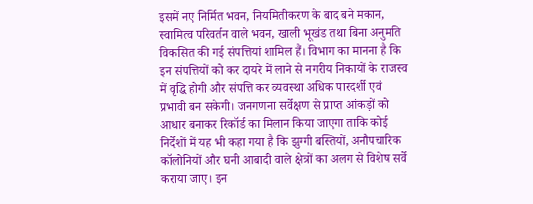इसमें नए निर्मित भवन, नियमितीकरण के बाद बने मकान, स्वामित्व परिवर्तन वाले भवन, खाली भूखंड तथा बिना अनुमति विकसित की गई संपत्तियां शामिल हैं। विभाग का मानना है कि इन संपत्तियों को कर दायरे में लाने से नगरीय निकायों के राजस्व में वृद्धि होगी और संपत्ति कर व्यवस्था अधिक पारदर्शी एवं प्रभावी बन सकेगी। जनगणना सर्वेक्षण से प्राप्त आंकड़ों को आधार बनाकर रिकॉर्ड का मिलान किया जाएगा ताकि कोई
निर्देशों में यह भी कहा गया है कि झुग्गी बस्तियों, अनौपचारिक कॉलोनियों और घनी आबादी वाले क्षेत्रों का अलग से विशेष सर्वे कराया जाए। इन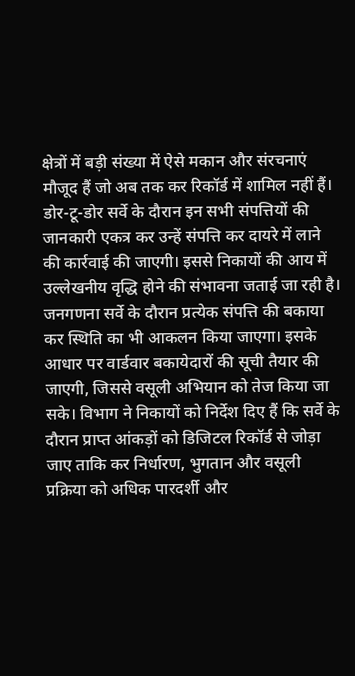क्षेत्रों में बड़ी संख्या में ऐसे मकान और संरचनाएं मौजूद हैं जो अब तक कर रिकॉर्ड में शामिल नहीं हैं। डोर-टू-डोर सर्वे के दौरान इन सभी संपत्तियों की जानकारी एकत्र कर उन्हें संपत्ति कर दायरे में लाने की कार्रवाई की जाएगी। इससे निकायों की आय में उल्लेखनीय वृद्धि होने की संभावना जताई जा रही है।
जनगणना सर्वे के दौरान प्रत्येक संपत्ति की बकाया कर स्थिति का भी आकलन किया जाएगा। इसके आधार पर वार्डवार बकायेदारों की सूची तैयार की जाएगी, जिससे वसूली अभियान को तेज किया जा सके। विभाग ने निकायों को निर्देश दिए हैं कि सर्वे के दौरान प्राप्त आंकड़ों को डिजिटल रिकॉर्ड से जोड़ा जाए ताकि कर निर्धारण, भुगतान और वसूली प्रक्रिया को अधिक पारदर्शी और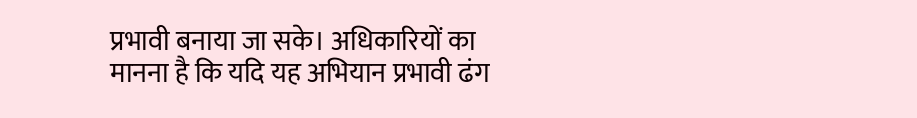प्रभावी बनाया जा सके। अधिकारियों का मानना है कि यदि यह अभियान प्रभावी ढंग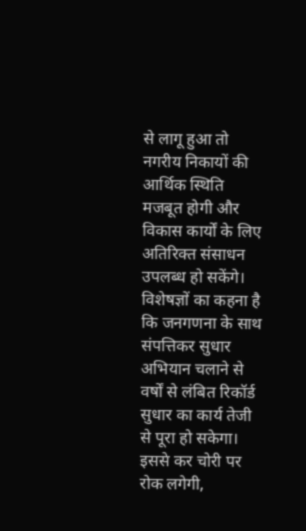से लागू हुआ तो नगरीय निकायों की आर्थिक स्थिति मजबूत होगी और विकास कार्यों के लिए अतिरिक्त संसाधन उपलब्ध हो सकेंगे।
विशेषज्ञों का कहना है कि जनगणना के साथ संपत्तिकर सुधार अभियान चलाने से वर्षों से लंबित रिकॉर्ड सुधार का कार्य तेजी से पूरा हो सकेगा। इससे कर चोरी पर रोक लगेगी,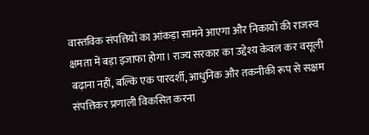वास्तविक संपत्तियों का आंकड़ा सामने आएगा और निकायों की राजस्व क्षमता में बड़ा इजाफा होगा। राज्य सरकार का उद्देश्य केवल कर वसूली बढ़ाना नहीं, बल्कि एक पारदर्शी, आधुनिक और तकनीकी रूप से सक्षम संपत्तिकर प्रणाली विकसित करना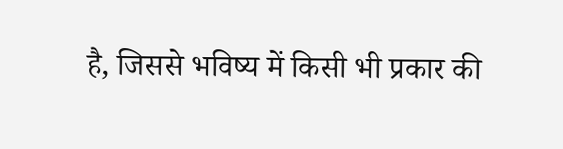है, जिससे भविष्य में किसी भी प्रकार की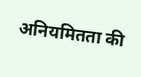अनियमितता की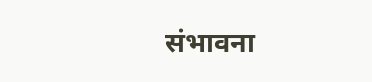संभावना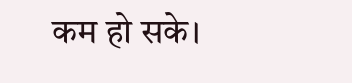कम हो सके।